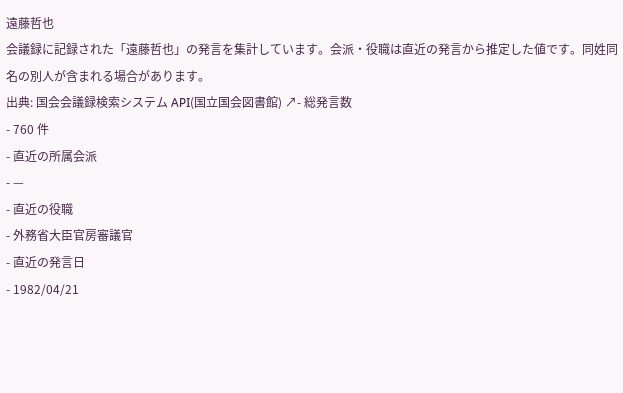遠藤哲也
会議録に記録された「遠藤哲也」の発言を集計しています。会派・役職は直近の発言から推定した値です。同姓同名の別人が含まれる場合があります。
出典: 国会会議録検索システム API(国立国会図書館) ↗- 総発言数
- 760 件
- 直近の所属会派
- —
- 直近の役職
- 外務省大臣官房審議官
- 直近の発言日
- 1982/04/21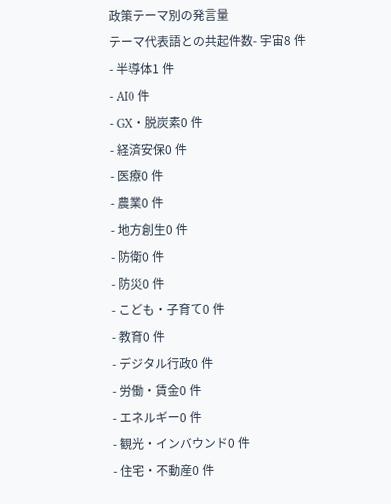政策テーマ別の発言量
テーマ代表語との共起件数- 宇宙8 件
- 半導体1 件
- AI0 件
- GX・脱炭素0 件
- 経済安保0 件
- 医療0 件
- 農業0 件
- 地方創生0 件
- 防衛0 件
- 防災0 件
- こども・子育て0 件
- 教育0 件
- デジタル行政0 件
- 労働・賃金0 件
- エネルギー0 件
- 観光・インバウンド0 件
- 住宅・不動産0 件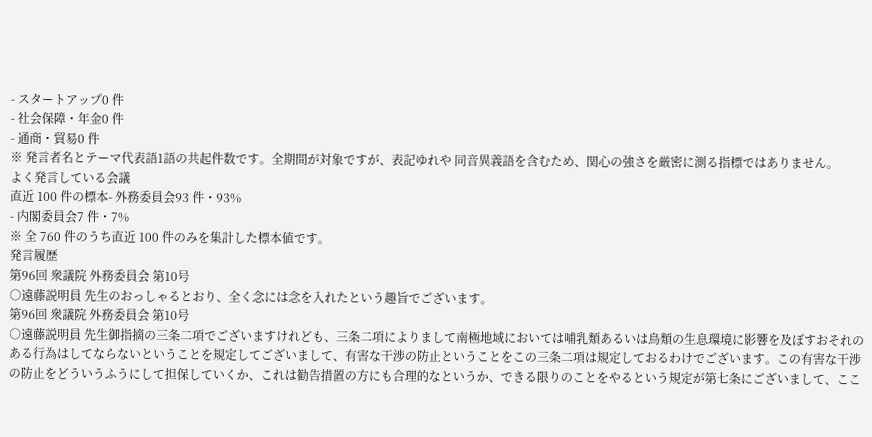- スタートアップ0 件
- 社会保障・年金0 件
- 通商・貿易0 件
※ 発言者名とテーマ代表語1語の共起件数です。全期間が対象ですが、表記ゆれや 同音異義語を含むため、関心の強さを厳密に測る指標ではありません。
よく発言している会議
直近 100 件の標本- 外務委員会93 件・93%
- 内閣委員会7 件・7%
※ 全 760 件のうち直近 100 件のみを集計した標本値です。
発言履歴
第96回 衆議院 外務委員会 第10号
○遠藤説明員 先生のおっしゃるとおり、全く念には念を入れたという趣旨でございます。
第96回 衆議院 外務委員会 第10号
○遠藤説明員 先生御指摘の三条二項でございますけれども、三条二項によりまして南極地域においては哺乳類あるいは鳥類の生息環境に影響を及ぼすおそれのある行為はしてならないということを規定してございまして、有害な干渉の防止ということをこの三条二項は規定しておるわけでございます。この有害な干渉の防止をどういうふうにして担保していくか、これは勧告措置の方にも合理的なというか、できる限りのことをやるという規定が第七条にございまして、ここ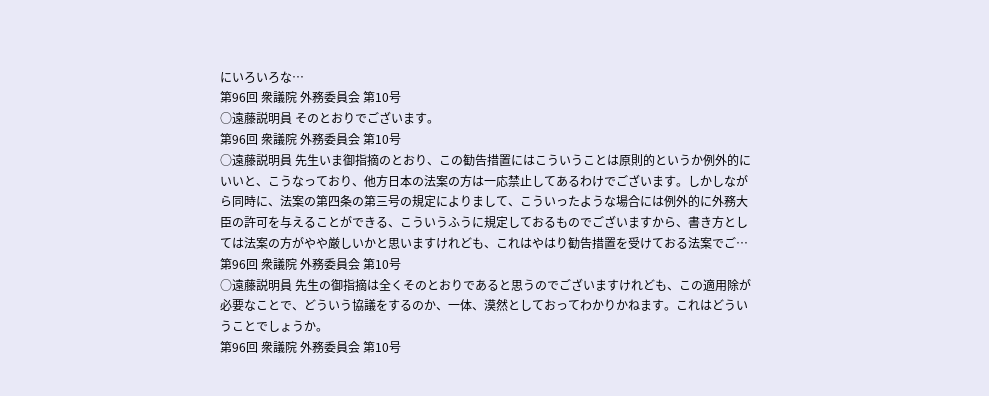にいろいろな…
第96回 衆議院 外務委員会 第10号
○遠藤説明員 そのとおりでございます。
第96回 衆議院 外務委員会 第10号
○遠藤説明員 先生いま御指摘のとおり、この勧告措置にはこういうことは原則的というか例外的にいいと、こうなっており、他方日本の法案の方は一応禁止してあるわけでございます。しかしながら同時に、法案の第四条の第三号の規定によりまして、こういったような場合には例外的に外務大臣の許可を与えることができる、こういうふうに規定しておるものでございますから、書き方としては法案の方がやや厳しいかと思いますけれども、これはやはり勧告措置を受けておる法案でご…
第96回 衆議院 外務委員会 第10号
○遠藤説明員 先生の御指摘は全くそのとおりであると思うのでございますけれども、この適用除が必要なことで、どういう協議をするのか、一体、漠然としておってわかりかねます。これはどういうことでしょうか。
第96回 衆議院 外務委員会 第10号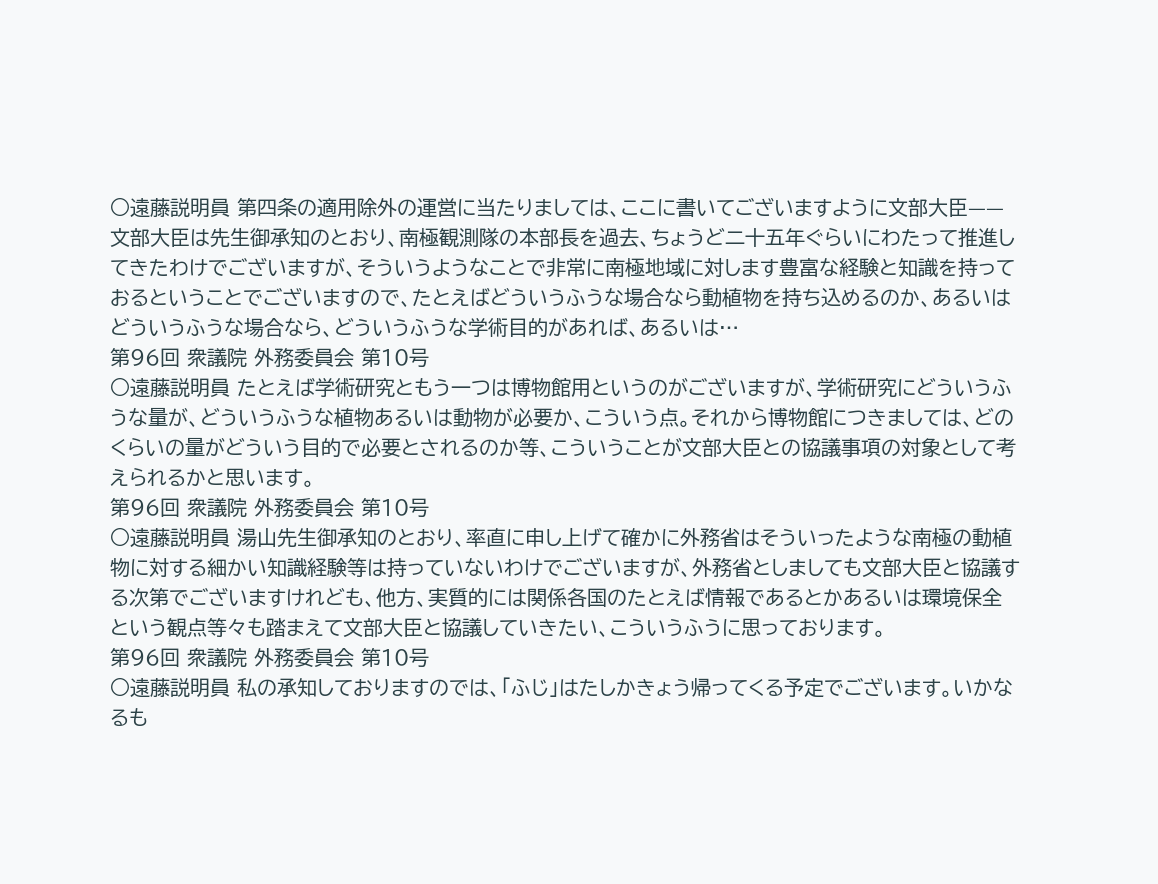○遠藤説明員 第四条の適用除外の運営に当たりましては、ここに書いてございますように文部大臣——文部大臣は先生御承知のとおり、南極観測隊の本部長を過去、ちょうど二十五年ぐらいにわたって推進してきたわけでございますが、そういうようなことで非常に南極地域に対します豊富な経験と知識を持っておるということでございますので、たとえばどういうふうな場合なら動植物を持ち込めるのか、あるいはどういうふうな場合なら、どういうふうな学術目的があれば、あるいは…
第96回 衆議院 外務委員会 第10号
○遠藤説明員 たとえば学術研究ともう一つは博物館用というのがございますが、学術研究にどういうふうな量が、どういうふうな植物あるいは動物が必要か、こういう点。それから博物館につきましては、どのくらいの量がどういう目的で必要とされるのか等、こういうことが文部大臣との協議事項の対象として考えられるかと思います。
第96回 衆議院 外務委員会 第10号
○遠藤説明員 湯山先生御承知のとおり、率直に申し上げて確かに外務省はそういったような南極の動植物に対する細かい知識経験等は持っていないわけでございますが、外務省としましても文部大臣と協議する次第でございますけれども、他方、実質的には関係各国のたとえば情報であるとかあるいは環境保全という観点等々も踏まえて文部大臣と協議していきたい、こういうふうに思っております。
第96回 衆議院 外務委員会 第10号
○遠藤説明員 私の承知しておりますのでは、「ふじ」はたしかきょう帰ってくる予定でございます。いかなるも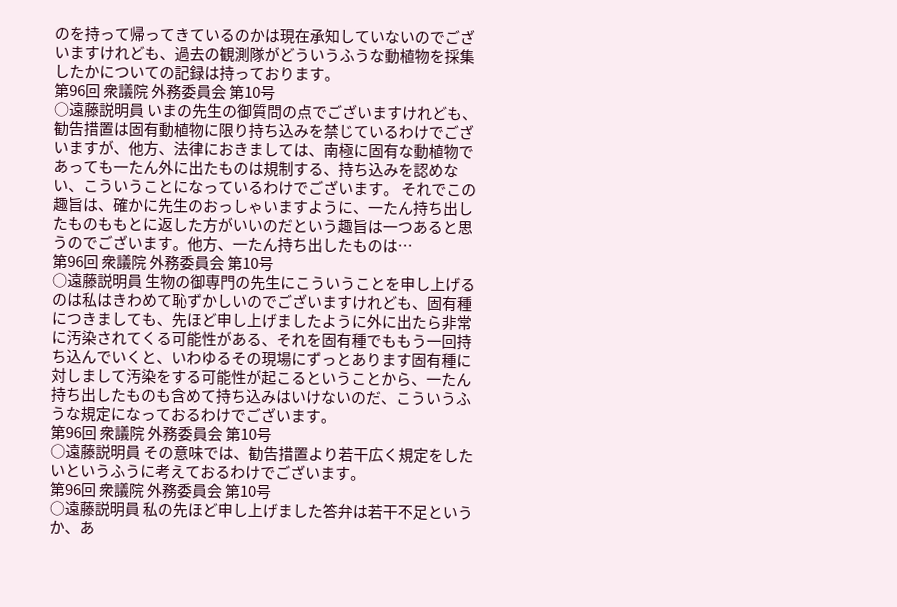のを持って帰ってきているのかは現在承知していないのでございますけれども、過去の観測隊がどういうふうな動植物を採集したかについての記録は持っております。
第96回 衆議院 外務委員会 第10号
○遠藤説明員 いまの先生の御質問の点でございますけれども、勧告措置は固有動植物に限り持ち込みを禁じているわけでございますが、他方、法律におきましては、南極に固有な動植物であっても一たん外に出たものは規制する、持ち込みを認めない、こういうことになっているわけでございます。 それでこの趣旨は、確かに先生のおっしゃいますように、一たん持ち出したものももとに返した方がいいのだという趣旨は一つあると思うのでございます。他方、一たん持ち出したものは…
第96回 衆議院 外務委員会 第10号
○遠藤説明員 生物の御専門の先生にこういうことを申し上げるのは私はきわめて恥ずかしいのでございますけれども、固有種につきましても、先ほど申し上げましたように外に出たら非常に汚染されてくる可能性がある、それを固有種でももう一回持ち込んでいくと、いわゆるその現場にずっとあります固有種に対しまして汚染をする可能性が起こるということから、一たん持ち出したものも含めて持ち込みはいけないのだ、こういうふうな規定になっておるわけでございます。
第96回 衆議院 外務委員会 第10号
○遠藤説明員 その意味では、勧告措置より若干広く規定をしたいというふうに考えておるわけでございます。
第96回 衆議院 外務委員会 第10号
○遠藤説明員 私の先ほど申し上げました答弁は若干不足というか、あ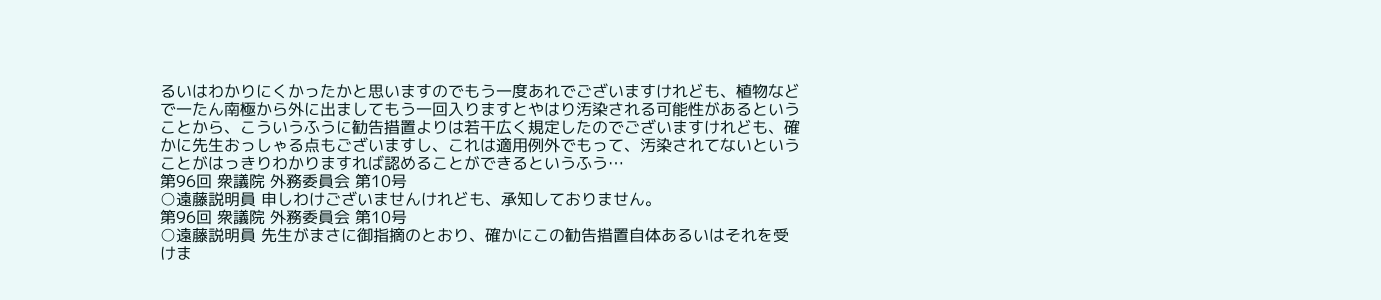るいはわかりにくかったかと思いますのでもう一度あれでございますけれども、植物などで一たん南極から外に出ましてもう一回入りますとやはり汚染される可能性があるということから、こういうふうに勧告措置よりは若干広く規定したのでございますけれども、確かに先生おっしゃる点もございますし、これは適用例外でもって、汚染されてないということがはっきりわかりますれば認めることができるというふう…
第96回 衆議院 外務委員会 第10号
○遠藤説明員 申しわけございませんけれども、承知しておりません。
第96回 衆議院 外務委員会 第10号
○遠藤説明員 先生がまさに御指摘のとおり、確かにこの勧告措置自体あるいはそれを受けま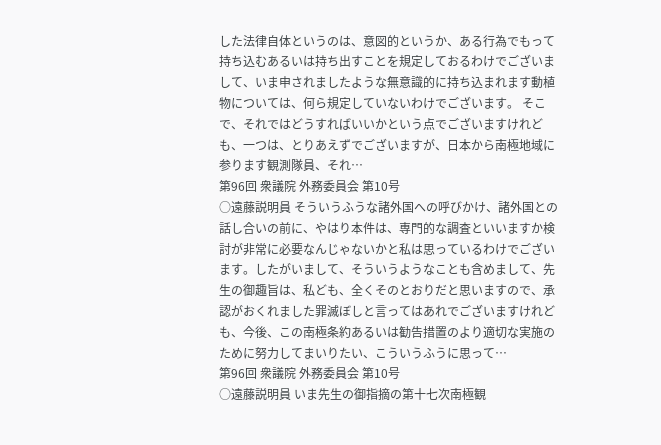した法律自体というのは、意図的というか、ある行為でもって持ち込むあるいは持ち出すことを規定しておるわけでございまして、いま申されましたような無意識的に持ち込まれます動植物については、何ら規定していないわけでございます。 そこで、それではどうすればいいかという点でございますけれども、一つは、とりあえずでございますが、日本から南極地域に参ります観測隊員、それ…
第96回 衆議院 外務委員会 第10号
○遠藤説明員 そういうふうな諸外国への呼びかけ、諸外国との話し合いの前に、やはり本件は、専門的な調査といいますか検討が非常に必要なんじゃないかと私は思っているわけでございます。したがいまして、そういうようなことも含めまして、先生の御趣旨は、私ども、全くそのとおりだと思いますので、承認がおくれました罪滅ぼしと言ってはあれでございますけれども、今後、この南極条約あるいは勧告措置のより適切な実施のために努力してまいりたい、こういうふうに思って…
第96回 衆議院 外務委員会 第10号
○遠藤説明員 いま先生の御指摘の第十七次南極観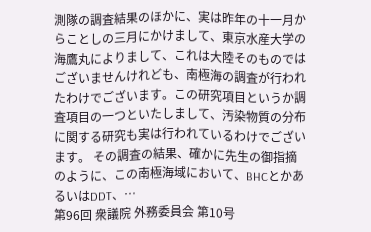測隊の調査結果のほかに、実は昨年の十一月からことしの三月にかけまして、東京水産大学の海鷹丸によりまして、これは大陸そのものではございませんけれども、南極海の調査が行われたわけでございます。この研究項目というか調査項目の一つといたしまして、汚染物質の分布に関する研究も実は行われているわけでございます。 その調査の結果、確かに先生の御指摘のように、この南極海域において、BHCとかあるいはDDT、…
第96回 衆議院 外務委員会 第10号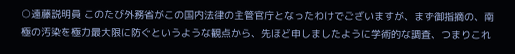○遠藤説明員 このたび外務省がこの国内法律の主管官庁となったわけでございますが、まず御指摘の、南極の汚染を極力最大限に防ぐというような観点から、先ほど申しましたように学術的な調査、つまりこれ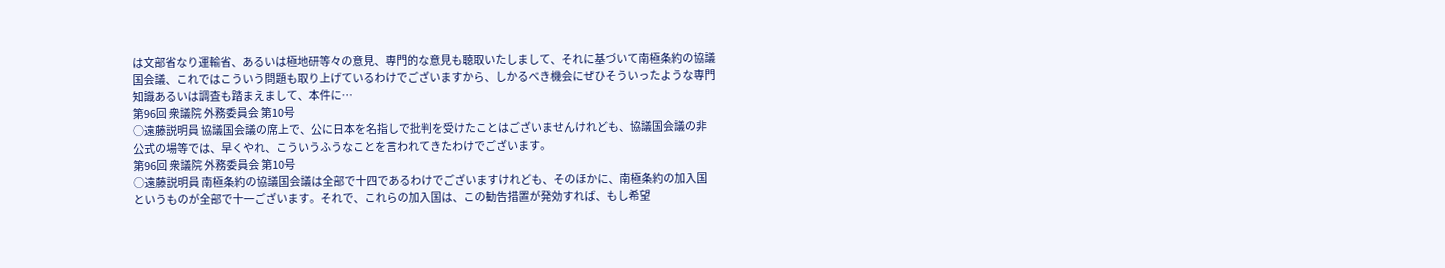は文部省なり運輸省、あるいは極地研等々の意見、専門的な意見も聴取いたしまして、それに基づいて南極条約の協議国会議、これではこういう問題も取り上げているわけでございますから、しかるべき機会にぜひそういったような専門知識あるいは調査も踏まえまして、本件に…
第96回 衆議院 外務委員会 第10号
○遠藤説明員 協議国会議の席上で、公に日本を名指しで批判を受けたことはございませんけれども、協議国会議の非公式の場等では、早くやれ、こういうふうなことを言われてきたわけでございます。
第96回 衆議院 外務委員会 第10号
○遠藤説明員 南極条約の協議国会議は全部で十四であるわけでございますけれども、そのほかに、南極条約の加入国というものが全部で十一ございます。それで、これらの加入国は、この勧告措置が発効すれば、もし希望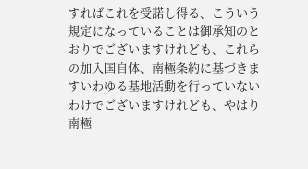すればこれを受諾し得る、こういう規定になっていることは御承知のとおりでございますけれども、これらの加入国自体、南極条約に基づきますいわゆる基地活動を行っていないわけでございますけれども、やはり南極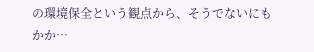の環境保全という観点から、そうでないにもかか…